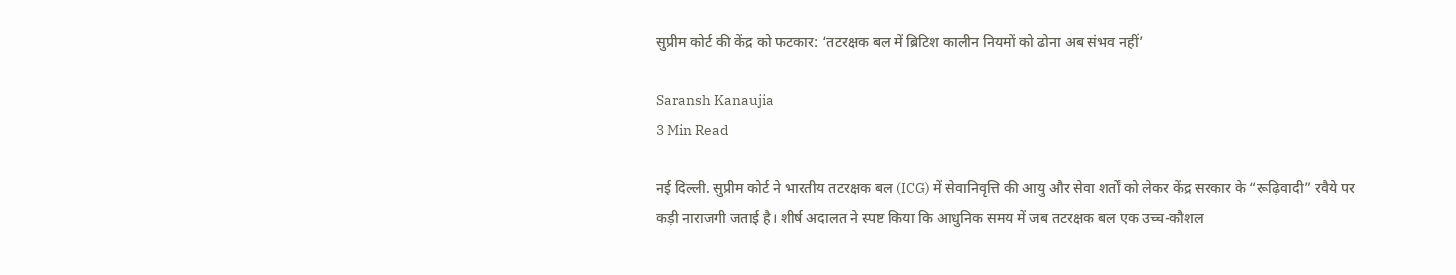सुप्रीम कोर्ट की केंद्र को फटकार: ‘तटरक्षक बल में ब्रिटिश कालीन नियमों को ढोना अब संभव नहीं’

Saransh Kanaujia
3 Min Read

नई दिल्ली. सुप्रीम कोर्ट ने भारतीय तटरक्षक बल (ICG) में सेवानिवृत्ति की आयु और सेवा शर्तों को लेकर केंद्र सरकार के “रूढ़िवादी” रवैये पर कड़ी नाराजगी जताई है। शीर्ष अदालत ने स्पष्ट किया कि आधुनिक समय में जब तटरक्षक बल एक उच्च-कौशल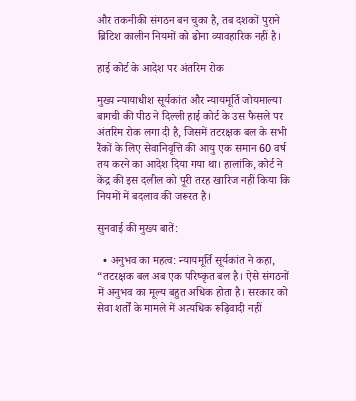और तकनीकी संगठन बन चुका है, तब दशकों पुराने ब्रिटिश कालीन नियमों को ढोना व्यावहारिक नहीं है।

हाई कोर्ट के आदेश पर अंतरिम रोक

मुख्य न्यायाधीश सूर्यकांत और न्यायमूर्ति जोयमाल्या बागची की पीठ ने दिल्ली हाई कोर्ट के उस फैसले पर अंतरिम रोक लगा दी है, जिसमें तटरक्षक बल के सभी रैंकों के लिए सेवानिवृत्ति की आयु एक समान 60 वर्ष तय करने का आदेश दिया गया था। हालांकि, कोर्ट ने केंद्र की इस दलील को पूरी तरह खारिज नहीं किया कि नियमों में बदलाव की जरूरत है।

सुनवाई की मुख्य बातें:

  • अनुभव का महत्व: न्यायमूर्ति सूर्यकांत ने कहा, “तटरक्षक बल अब एक परिष्कृत बल है। ऐसे संगठनों में अनुभव का मूल्य बहुत अधिक होता है। सरकार को सेवा शर्तों के मामले में अत्यधिक रूढ़िवादी नहीं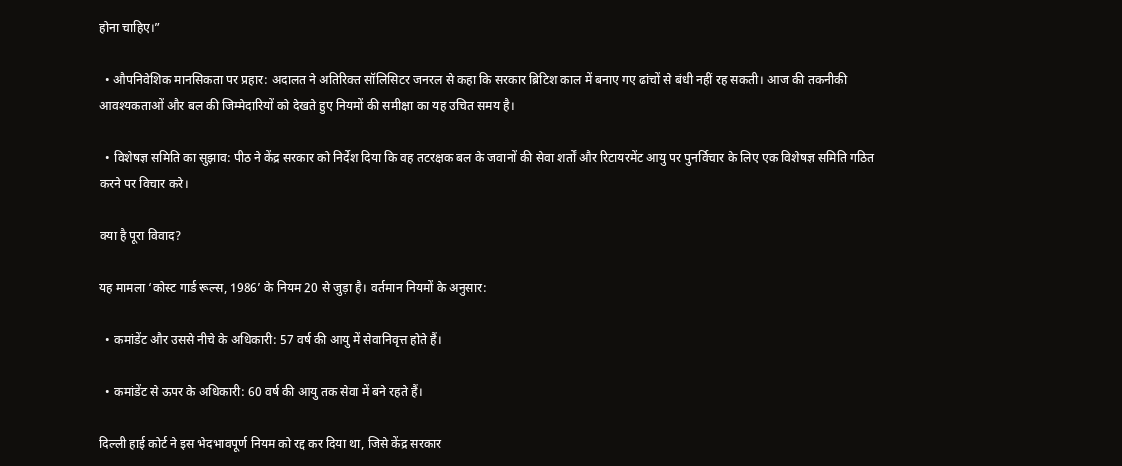होना चाहिए।”

  • औपनिवेशिक मानसिकता पर प्रहार: अदालत ने अतिरिक्त सॉलिसिटर जनरल से कहा कि सरकार ब्रिटिश काल में बनाए गए ढांचों से बंधी नहीं रह सकती। आज की तकनीकी आवश्यकताओं और बल की जिम्मेदारियों को देखते हुए नियमों की समीक्षा का यह उचित समय है।

  • विशेषज्ञ समिति का सुझाव: पीठ ने केंद्र सरकार को निर्देश दिया कि वह तटरक्षक बल के जवानों की सेवा शर्तों और रिटायरमेंट आयु पर पुनर्विचार के लिए एक विशेषज्ञ समिति गठित करने पर विचार करे।

क्या है पूरा विवाद?

यह मामला ‘कोस्ट गार्ड रूल्स, 1986’ के नियम 20 से जुड़ा है। वर्तमान नियमों के अनुसार:

  • कमांडेंट और उससे नीचे के अधिकारी: 57 वर्ष की आयु में सेवानिवृत्त होते हैं।

  • कमांडेंट से ऊपर के अधिकारी: 60 वर्ष की आयु तक सेवा में बने रहते हैं।

दिल्ली हाई कोर्ट ने इस भेदभावपूर्ण नियम को रद्द कर दिया था, जिसे केंद्र सरकार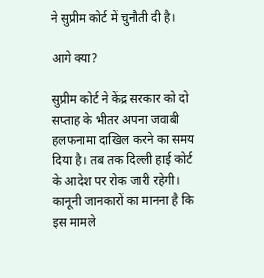ने सुप्रीम कोर्ट में चुनौती दी है।

आगे क्या?

सुप्रीम कोर्ट ने केंद्र सरकार को दो सप्ताह के भीतर अपना जवाबी हलफनामा दाखिल करने का समय दिया है। तब तक दिल्ली हाई कोर्ट के आदेश पर रोक जारी रहेगी। कानूनी जानकारों का मानना है कि इस मामले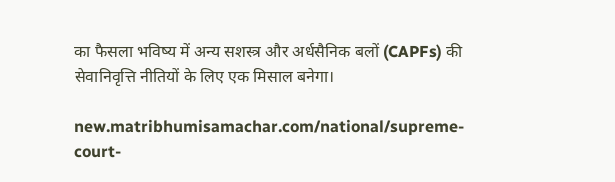का फैसला भविष्य में अन्य सशस्त्र और अर्धसैनिक बलों (CAPFs) की सेवानिवृत्ति नीतियों के लिए एक मिसाल बनेगा।

new.matribhumisamachar.com/national/supreme-court-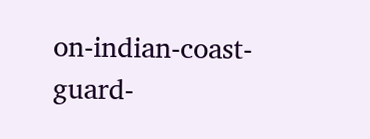on-indian-coast-guard-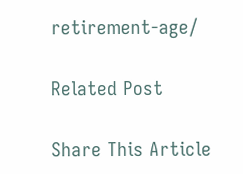retirement-age/

Related Post

Share This Article